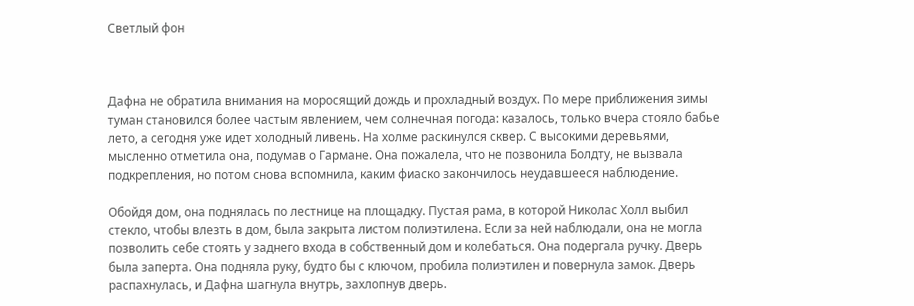Светлый фон



Дафна не обратила внимания на моросящий дождь и прохладный воздух. По мере приближения зимы туман становился более частым явлением, чем солнечная погода: казалось, только вчера стояло бабье лето, а сегодня уже идет холодный ливень. На холме раскинулся сквер. С высокими деревьями, мысленно отметила она, подумав о Гармане. Она пожалела, что не позвонила Болдту, не вызвала подкрепления, но потом снова вспомнила, каким фиаско закончилось неудавшееся наблюдение.

Обойдя дом, она поднялась по лестнице на площадку. Пустая рама, в которой Николас Холл выбил стекло, чтобы влезть в дом, была закрыта листом полиэтилена. Если за ней наблюдали, она не могла позволить себе стоять у заднего входа в собственный дом и колебаться. Она подергала ручку. Дверь была заперта. Она подняла руку, будто бы с ключом, пробила полиэтилен и повернула замок. Дверь распахнулась, и Дафна шагнула внутрь, захлопнув дверь.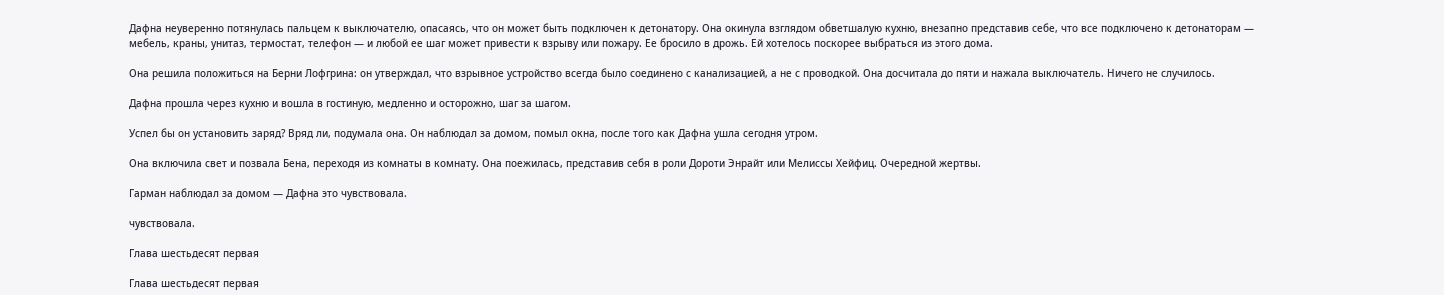Дафна неуверенно потянулась пальцем к выключателю, опасаясь, что он может быть подключен к детонатору. Она окинула взглядом обветшалую кухню, внезапно представив себе, что все подключено к детонаторам — мебель, краны, унитаз, термостат, телефон — и любой ее шаг может привести к взрыву или пожару. Ее бросило в дрожь. Ей хотелось поскорее выбраться из этого дома.

Она решила положиться на Берни Лофгрина: он утверждал, что взрывное устройство всегда было соединено с канализацией, а не с проводкой. Она досчитала до пяти и нажала выключатель. Ничего не случилось.

Дафна прошла через кухню и вошла в гостиную, медленно и осторожно, шаг за шагом.

Успел бы он установить заряд? Вряд ли, подумала она. Он наблюдал за домом, помыл окна, после того как Дафна ушла сегодня утром.

Она включила свет и позвала Бена, переходя из комнаты в комнату. Она поежилась, представив себя в роли Дороти Энрайт или Мелиссы Хейфиц. Очередной жертвы.

Гарман наблюдал за домом — Дафна это чувствовала.

чувствовала.

Глава шестьдесят первая

Глава шестьдесят первая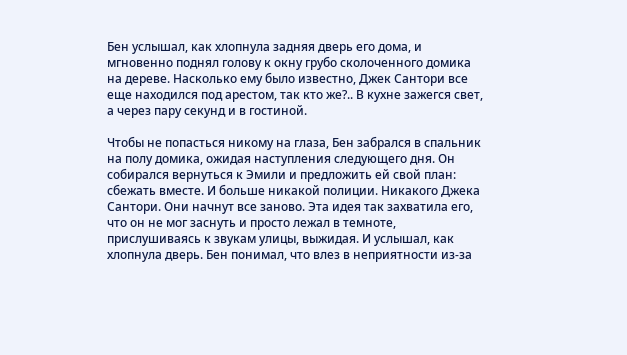Бен услышал, как хлопнула задняя дверь его дома, и мгновенно поднял голову к окну грубо сколоченного домика на дереве. Насколько ему было известно, Джек Сантори все еще находился под арестом, так кто же?.. В кухне зажегся свет, а через пару секунд и в гостиной.

Чтобы не попасться никому на глаза, Бен забрался в спальник на полу домика, ожидая наступления следующего дня. Он собирался вернуться к Эмили и предложить ей свой план: сбежать вместе. И больше никакой полиции. Никакого Джека Сантори. Они начнут все заново. Эта идея так захватила его, что он не мог заснуть и просто лежал в темноте, прислушиваясь к звукам улицы, выжидая. И услышал, как хлопнула дверь. Бен понимал, что влез в неприятности из-за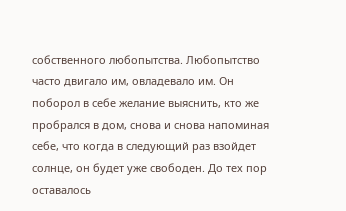собственного любопытства. Любопытство часто двигало им, овладевало им. Он поборол в себе желание выяснить, кто же пробрался в дом, снова и снова напоминая себе, что когда в следующий раз взойдет солнце, он будет уже свободен. До тех пор оставалось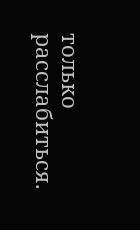только расслабиться.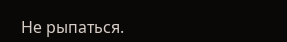Не рыпаться.